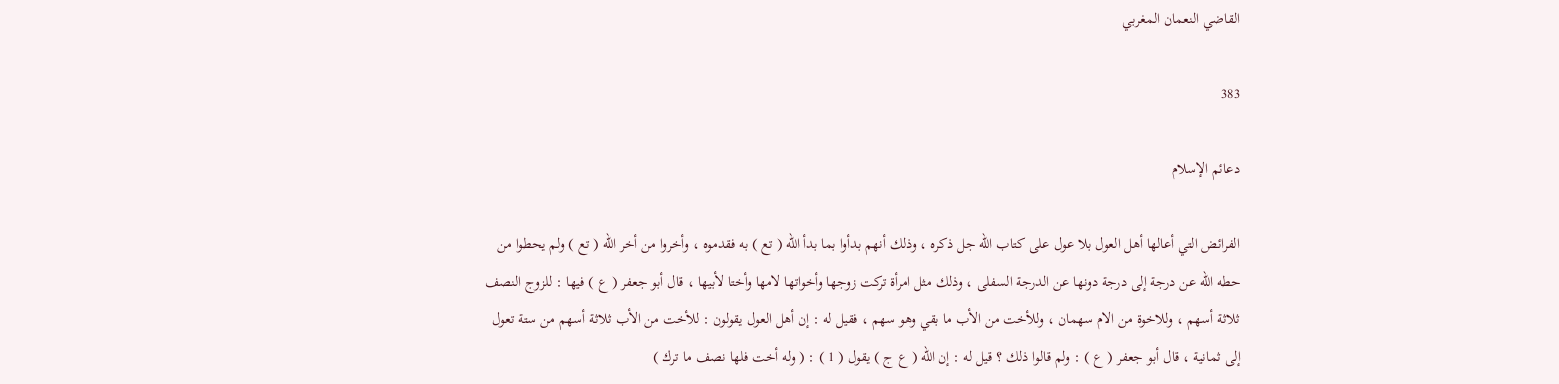القاضي النعمان المغربي

383

دعائم الإسلام

الفرائض التي أعالها أهل العول بلا عول على كتاب الله جل ذكره ، وذلك أنهم بدأوا بما بدأ الله ( تع ) به فقدموه ، وأخروا من أخر الله ( تع ) ولم يحطوا من حطه الله عن درجة إلى درجة دونها عن الدرجة السفلى ، وذلك مثل امرأة تركت زوجها وأخواتها لامها وأختا لأبيها ، قال أبو جعفر ( ع ) فيها : للزوج النصف ثلاثة أسهم ، وللاخوة من الام سهمان ، وللأخت من الأب ما بقي وهو سهم ، فقيل له : إن أهل العول يقولون : للأخت من الأب ثلاثة أسهم من ستة تعول إلى ثمانية ، قال أبو جعفر ( ع ) : ولم قالوا ذلك ؟ قيل له : إن الله ( ع ج ) يقول ( 1 ) : ( وله أخت فلها نصف ما ترك )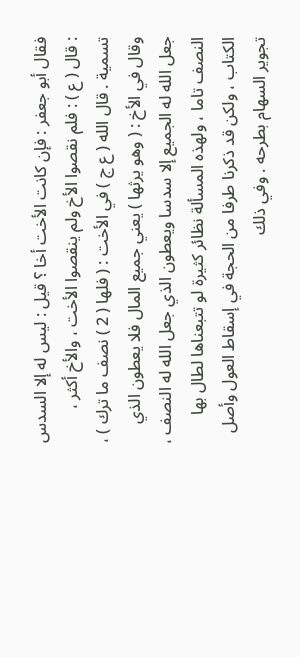فقال أبو جعفر : فإن كانت الأخت أخا ؟ قيل : ليس له إلا السدس : قال ( ع ) : فلم نقصوا الأخ ولم ينقصوا الأخت ، والأخ أكثر ، تسمية . قال الله ( ع ج ) في الأخت : ( فلها ( 2 ) نصف ما ترك ) ، وقال في الأخ : ( وهو يرثها ) يعني جميع المال فلا يعطون الذي جعل الله له الجميع إلا سدسا ويعطون الذي جعل الله له النصف ، النصف تاما ، ولهذه المسألة نظائر كثيرة لو تتبعناها لطال بها الكتاب ، ولكن قد ذكرنا طرفا من الحجة في إسقاط العول وأصل تجوير السهام بطرحه . وفي ذلك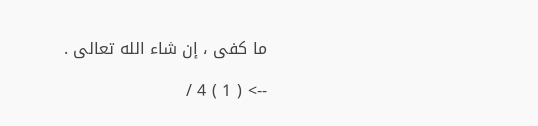ما كفى ، إن شاء الله تعالى .

--> ( 1 ) 4 /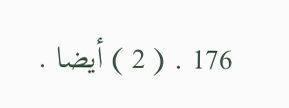176 . ( 2 ) أيضا .